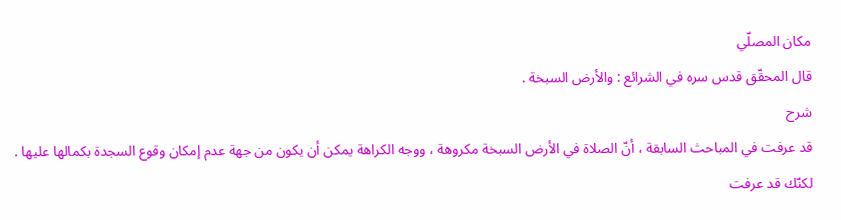مكان المصلّي
قال المحقّق قدس سره في الشرائع : والأرض السبخة .
شرح
قد عرفت في المباحث السابقة ، أنّ الصلاة في الأرض السبخة مكروهة ، ووجه الكراهة يمكن أن يكون من جهة عدم إمكان وقوع السجدة بكمالها عليها .
لكنّك قد عرفت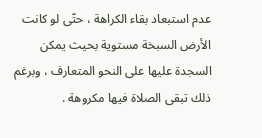عدم استبعاد بقاء الكراهة ، حتّى لو كانت الأرض السبخة مستوية بحيث يمكن السجدة عليها على النحو المتعارف ، وبرغم ذلك تبقى الصلاة فيها مكروهة .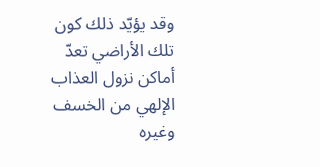وقد يؤيّد ذلك كون تلك الأراضي تعدّ أماكن نزول العذاب الإلهي من الخسف وغيره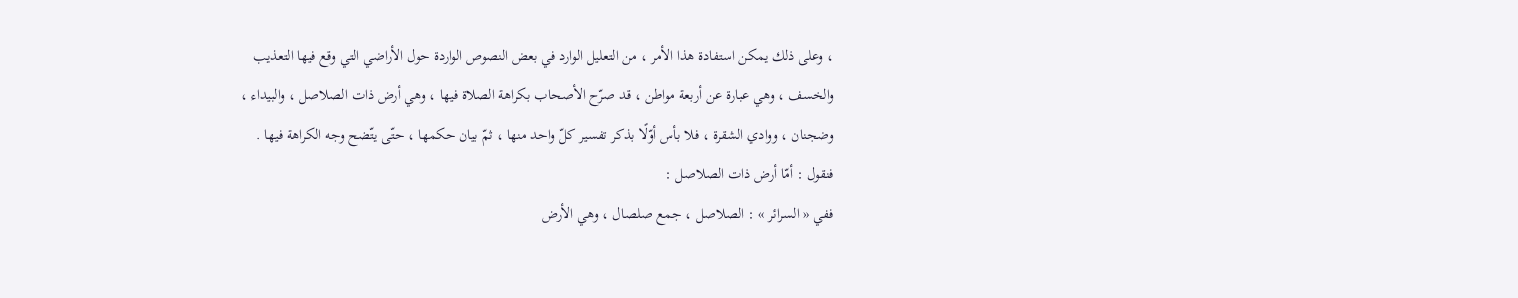، وعلى ذلك يمكن استفادة هذا الأمر ، من التعليل الوارد في بعض النصوص الواردة حول الأراضي التي وقع فيها التعذيب والخسف ، وهي عبارة عن أربعة مواطن ، قد صرّح الأصحاب بكراهة الصلاة فيها ، وهي أرض ذات الصلاصل ، والبيداء ، وضجنان ، ووادي الشقرة ، فلا بأس أوّلًا بذكر تفسير كلّ واحد منها ، ثمّ بيان حكمها ، حتّى يتّضح وجه الكراهة فيها .
فنقول : أمّا أرض ذات الصلاصل :
ففي « السرائر » : الصلاصل ، جمع صلصال ، وهي الأرض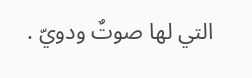التي لها صوتٌ ودويّ .